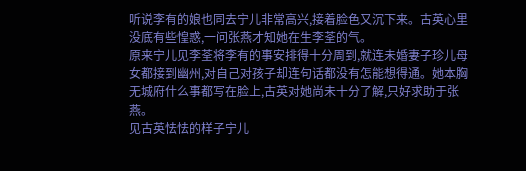听说李有的娘也同去宁儿非常高兴,接着脸色又沉下来。古英心里没底有些惶惑,一问张燕才知她在生李荃的气。
原来宁儿见李荃将李有的事安排得十分周到,就连未婚妻子珍儿母女都接到幽州,对自己对孩子却连句话都没有怎能想得通。她本胸无城府什么事都写在脸上,古英对她尚未十分了解,只好求助于张燕。
见古英怯怯的样子宁儿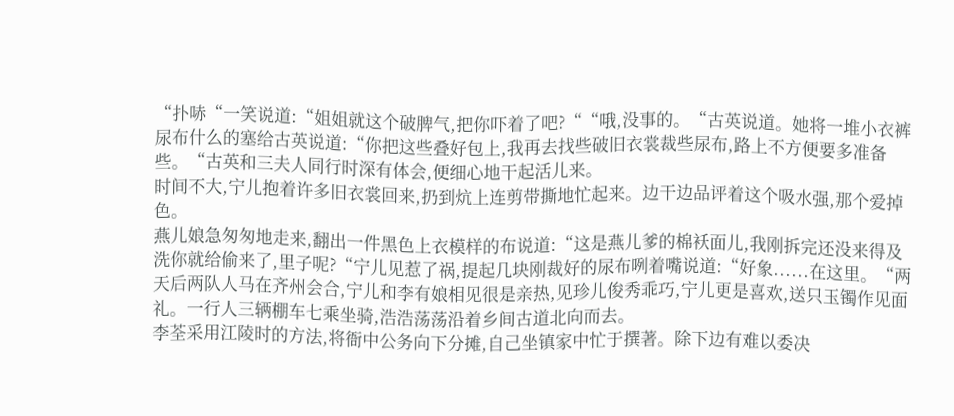“扑哧“一笑说道:“姐姐就这个破脾气,把你吓着了吧?““哦,没事的。“古英说道。她将一堆小衣裤尿布什么的塞给古英说道:“你把这些叠好包上,我再去找些破旧衣裳裁些尿布,路上不方便要多准备些。“古英和三夫人同行时深有体会,便细心地干起活儿来。
时间不大,宁儿抱着许多旧衣裳回来,扔到炕上连剪带撕地忙起来。边干边品评着这个吸水强,那个爱掉色。
燕儿娘急匆匆地走来,翻出一件黑色上衣模样的布说道:“这是燕儿爹的棉袄面儿,我刚拆完还没来得及洗你就给偷来了,里子呢?“宁儿见惹了祸,提起几块刚裁好的尿布咧着嘴说道:“好象......在这里。“两天后两队人马在齐州会合,宁儿和李有娘相见很是亲热,见珍儿俊秀乖巧,宁儿更是喜欢,送只玉镯作见面礼。一行人三辆棚车七乘坐骑,浩浩荡荡沿着乡间古道北向而去。
李荃采用江陵时的方法,将衙中公务向下分摊,自己坐镇家中忙于撰著。除下边有难以委决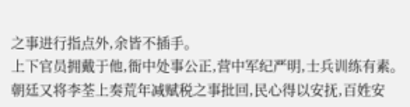之事进行指点外,余皆不插手。
上下官员拥戴于他,衙中处事公正,营中军纪严明,士兵训练有素。朝廷又将李荃上奏荒年减赋税之事批回,民心得以安抚,百姓安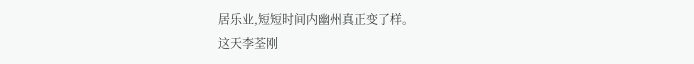居乐业,短短时间内幽州真正变了样。
这天李荃刚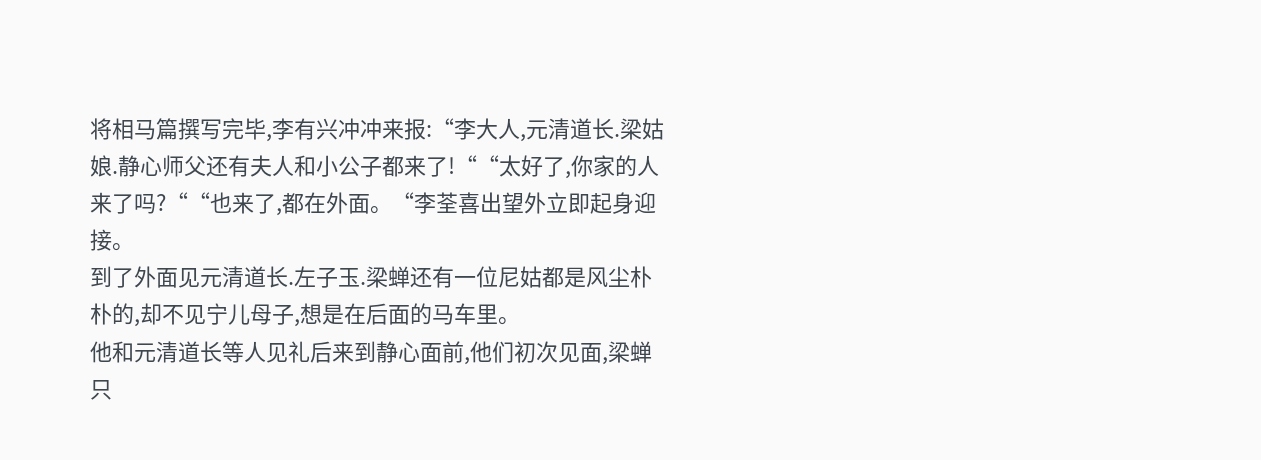将相马篇撰写完毕,李有兴冲冲来报:“李大人,元清道长.梁姑娘.静心师父还有夫人和小公子都来了!““太好了,你家的人来了吗?““也来了,都在外面。“李荃喜出望外立即起身迎接。
到了外面见元清道长.左子玉.梁蝉还有一位尼姑都是风尘朴朴的,却不见宁儿母子,想是在后面的马车里。
他和元清道长等人见礼后来到静心面前,他们初次见面,梁蝉只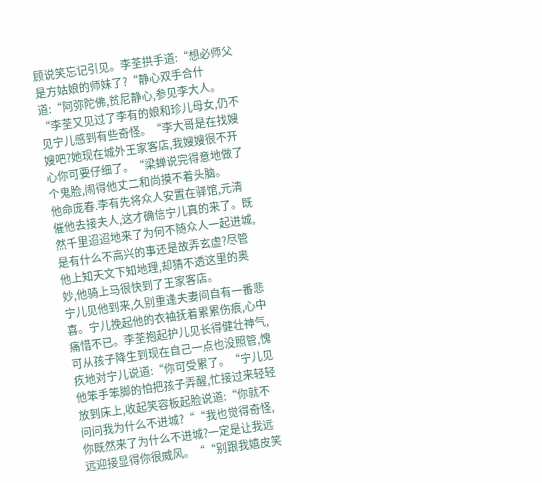顾说笑忘记引见。李荃拱手道:“想必师父是方姑娘的师妹了?“静心双手合什道:“阿弥陀佛,贫尼静心,参见李大人。“李荃又见过了李有的娘和珍儿母女,仍不见宁儿感到有些奇怪。“李大哥是在找嫂嫂吧?她现在城外王家客店,我嫂嫂很不开心你可要仔细了。“梁蝉说完得意地做了个鬼脸,闹得他丈二和尚摸不着头脑。
他命庞春.李有先将众人安置在驿馆,元清催他去接夫人,这才确信宁儿真的来了。既然千里迢迢地来了为何不随众人一起进城,是有什么不高兴的事还是故弄玄虚?尽管他上知天文下知地理,却猜不透这里的奥妙,他骑上马很快到了王家客店。
宁儿见他到来,久别重逢夫妻间自有一番悲喜。宁儿挽起他的衣袖抚着累累伤痕,心中痛惜不已。李荃抱起护儿见长得健壮神气,可从孩子降生到现在自己一点也没照管,愧疚地对宁儿说道:“你可受累了。“宁儿见他笨手笨脚的怕把孩子弄醒,忙接过来轻轻放到床上,收起笑容板起脸说道:“你就不问问我为什么不进城?““我也觉得奇怪,你既然来了为什么不进城?一定是让我远远迎接显得你很威风。““别跟我嬉皮笑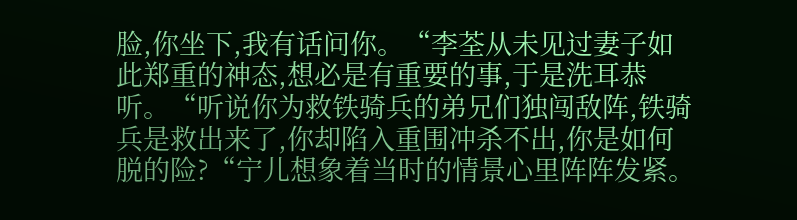脸,你坐下,我有话问你。“李荃从未见过妻子如此郑重的神态,想必是有重要的事,于是洗耳恭听。“听说你为救铁骑兵的弟兄们独闯敌阵,铁骑兵是救出来了,你却陷入重围冲杀不出,你是如何脱的险?“宁儿想象着当时的情景心里阵阵发紧。